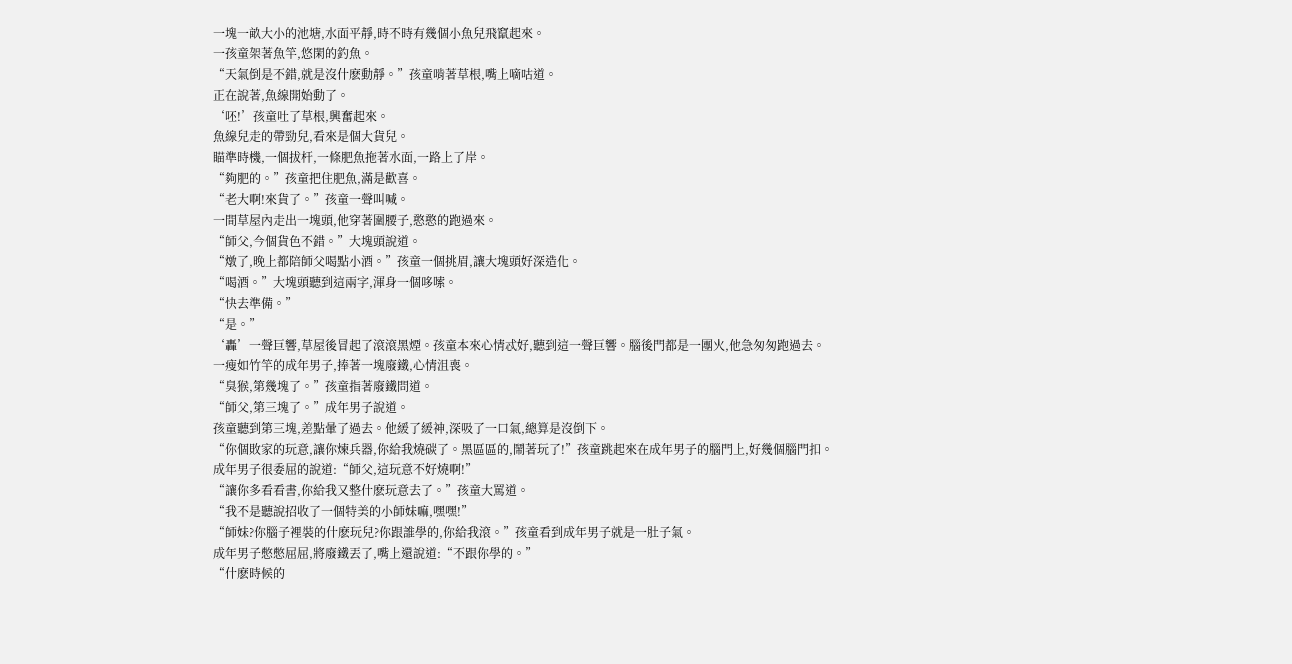一塊一畝大小的池塘,水面平靜,時不時有幾個小魚兒飛竄起來。
一孩童架著魚竿,悠閑的釣魚。
“天氣倒是不錯,就是沒什麽動靜。”孩童啃著草根,嘴上嘀咕道。
正在說著,魚線開始動了。
‘呸!’孩童吐了草根,興奮起來。
魚線兒走的帶勁兒,看來是個大貨兒。
瞄準時機,一個拔杆,一條肥魚拖著水面,一路上了岸。
“夠肥的。”孩童把住肥魚,滿是歡喜。
“老大啊!來貨了。”孩童一聲叫喊。
一間草屋內走出一塊頭,他穿著圍腰子,憨憨的跑過來。
“師父,今個貨色不錯。”大塊頭說道。
“燉了,晚上都陪師父喝點小酒。”孩童一個挑眉,讓大塊頭好深造化。
“喝酒。”大塊頭聽到這兩字,渾身一個哆嗦。
“快去準備。”
“是。”
‘轟’一聲巨響,草屋後冒起了滾滾黑煙。孩童本來心情忒好,聽到這一聲巨響。腦後門都是一團火,他急匆匆跑過去。
一瘦如竹竿的成年男子,捧著一塊廢鐵,心情沮喪。
“臭猴,第幾塊了。”孩童指著廢鐵問道。
“師父,第三塊了。”成年男子說道。
孩童聽到第三塊,差點暈了過去。他緩了緩神,深吸了一口氣,總算是沒倒下。
“你個敗家的玩意,讓你煉兵器,你給我燒碳了。黑區區的,鬧著玩了!”孩童跳起來在成年男子的腦門上,好幾個腦門扣。
成年男子很委屈的說道:“師父,這玩意不好燒啊!”
“讓你多看看書,你給我又整什麽玩意去了。”孩童大罵道。
“我不是聽說招收了一個特美的小師妹嘛,嘿嘿!”
“師妹?你腦子裡裝的什麽玩兒?你跟誰學的,你給我滾。”孩童看到成年男子就是一肚子氣。
成年男子憋憋屈屈,將廢鐵丟了,嘴上還說道:“不跟你學的。”
“什麽時候的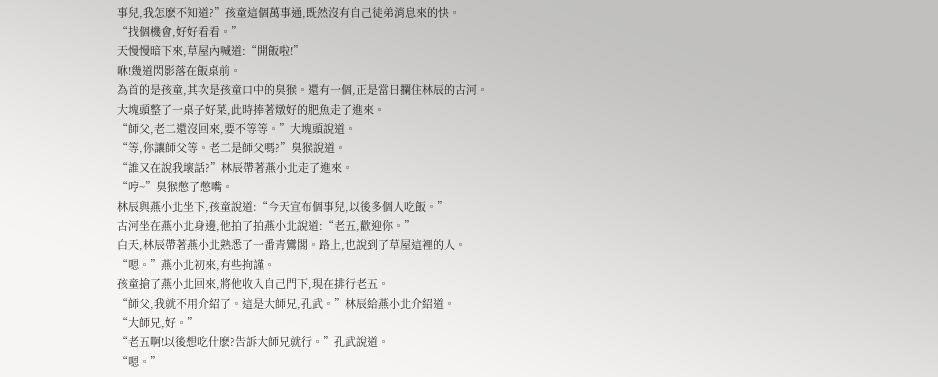事兒,我怎麽不知道?”孩童這個萬事通,既然沒有自己徒弟消息來的快。
“找個機會,好好看看。”
天慢慢暗下來,草屋內喊道:“開飯啦!”
咻!幾道閃影落在飯桌前。
為首的是孩童,其次是孩童口中的臭猴。還有一個,正是當日攔住林辰的古河。
大塊頭整了一桌子好菜,此時捧著燉好的肥魚走了進來。
“師父,老二還沒回來,要不等等。”大塊頭說道。
“等,你讓師父等。老二是師父嗎?”臭猴說道。
“誰又在說我壞話?”林辰帶著燕小北走了進來。
“哼~”臭猴憋了憋嘴。
林辰與燕小北坐下,孩童說道:“今天宣布個事兒,以後多個人吃飯。”
古河坐在燕小北身邊,他拍了拍燕小北說道:“老五,歡迎你。”
白天,林辰帶著燕小北熟悉了一番青鸞閣。路上,也說到了草屋這裡的人。
“嗯。”燕小北初來,有些拘謹。
孩童搶了燕小北回來,將他收入自己門下,現在排行老五。
“師父,我就不用介紹了。這是大師兄,孔武。”林辰給燕小北介紹道。
“大師兄,好。”
“老五啊!以後想吃什麽?告訴大師兄就行。”孔武說道。
“嗯。”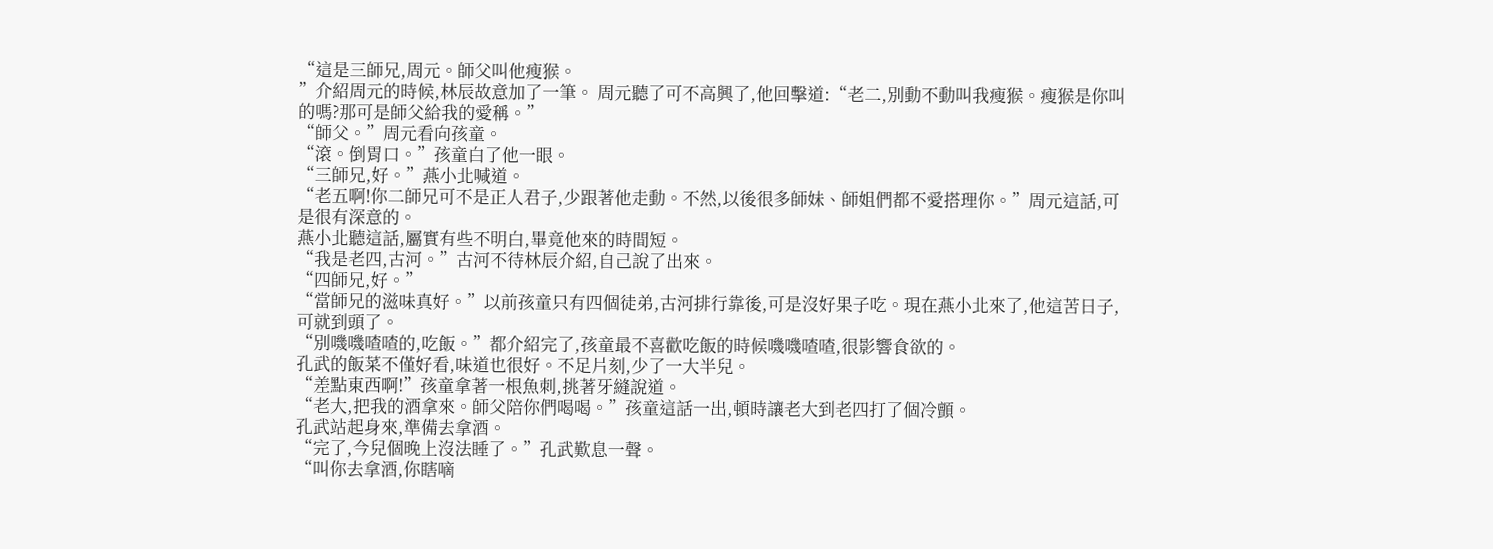“這是三師兄,周元。師父叫他瘦猴。
”介紹周元的時候,林辰故意加了一筆。 周元聽了可不高興了,他回擊道:“老二,別動不動叫我瘦猴。瘦猴是你叫的嗎?那可是師父給我的愛稱。”
“師父。”周元看向孩童。
“滾。倒胃口。”孩童白了他一眼。
“三師兄,好。”燕小北喊道。
“老五啊!你二師兄可不是正人君子,少跟著他走動。不然,以後很多師妹、師姐們都不愛搭理你。”周元這話,可是很有深意的。
燕小北聽這話,屬實有些不明白,畢竟他來的時間短。
“我是老四,古河。”古河不待林辰介紹,自己說了出來。
“四師兄,好。”
“當師兄的滋味真好。”以前孩童只有四個徒弟,古河排行靠後,可是沒好果子吃。現在燕小北來了,他這苦日子,可就到頭了。
“別嘰嘰喳喳的,吃飯。”都介紹完了,孩童最不喜歡吃飯的時候嘰嘰喳喳,很影響食欲的。
孔武的飯菜不僅好看,味道也很好。不足片刻,少了一大半兒。
“差點東西啊!”孩童拿著一根魚刺,挑著牙縫說道。
“老大,把我的酒拿來。師父陪你們喝喝。”孩童這話一出,頓時讓老大到老四打了個冷顫。
孔武站起身來,準備去拿酒。
“完了,今兒個晚上沒法睡了。”孔武歎息一聲。
“叫你去拿酒,你瞎嘀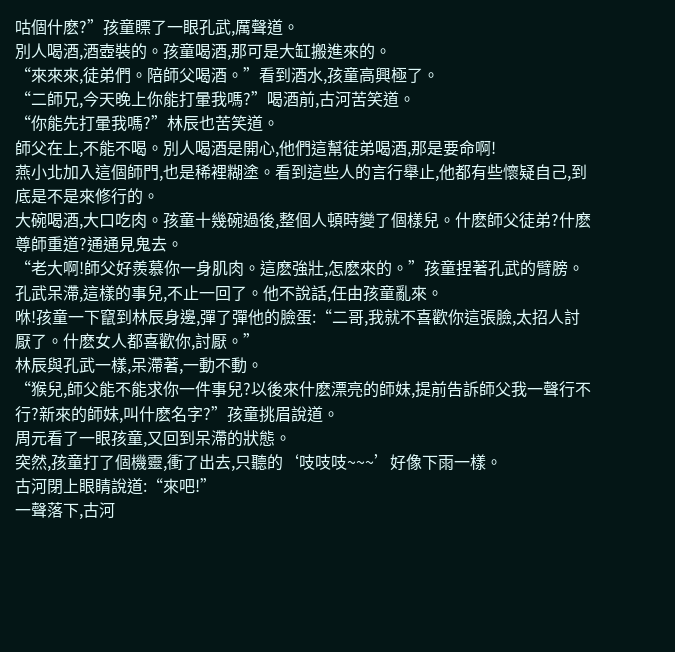咕個什麽?”孩童瞟了一眼孔武,厲聲道。
別人喝酒,酒壺裝的。孩童喝酒,那可是大缸搬進來的。
“來來來,徒弟們。陪師父喝酒。”看到酒水,孩童高興極了。
“二師兄,今天晚上你能打暈我嗎?”喝酒前,古河苦笑道。
“你能先打暈我嗎?”林辰也苦笑道。
師父在上,不能不喝。別人喝酒是開心,他們這幫徒弟喝酒,那是要命啊!
燕小北加入這個師門,也是稀裡糊塗。看到這些人的言行舉止,他都有些懷疑自己,到底是不是來修行的。
大碗喝酒,大口吃肉。孩童十幾碗過後,整個人頓時變了個樣兒。什麽師父徒弟?什麽尊師重道?通通見鬼去。
“老大啊!師父好羨慕你一身肌肉。這麽強壯,怎麽來的。”孩童捏著孔武的臂膀。
孔武呆滯,這樣的事兒,不止一回了。他不說話,任由孩童亂來。
咻!孩童一下竄到林辰身邊,彈了彈他的臉蛋:“二哥,我就不喜歡你這張臉,太招人討厭了。什麽女人都喜歡你,討厭。”
林辰與孔武一樣,呆滯著,一動不動。
“猴兒,師父能不能求你一件事兒?以後來什麽漂亮的師妹,提前告訴師父我一聲行不行?新來的師妹,叫什麽名字?”孩童挑眉說道。
周元看了一眼孩童,又回到呆滯的狀態。
突然,孩童打了個機靈,衝了出去,只聽的‘吱吱吱~~~’好像下雨一樣。
古河閉上眼睛說道:“來吧!”
一聲落下,古河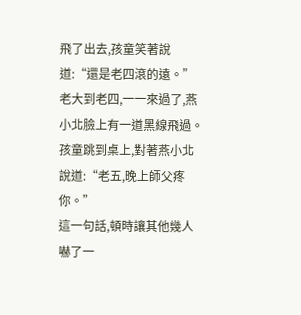飛了出去,孩童笑著說道:“還是老四滾的遠。”
老大到老四,一一來過了,燕小北臉上有一道黑線飛過。
孩童跳到桌上,對著燕小北說道:“老五,晚上師父疼你。”
這一句話,頓時讓其他幾人嚇了一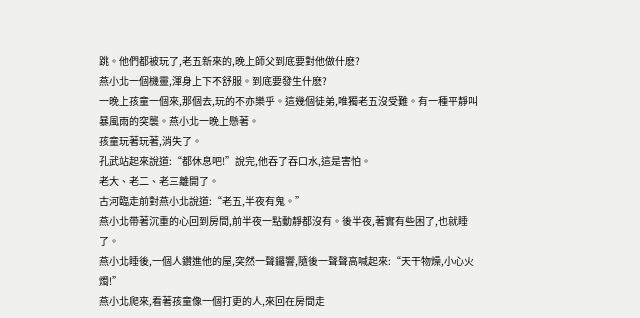跳。他們都被玩了,老五新來的,晚上師父到底要對他做什麽?
燕小北一個機靈,渾身上下不舒服。到底要發生什麽?
一晚上孩童一個來,那個去,玩的不亦樂乎。這幾個徒弟,唯獨老五沒受難。有一種平靜叫暴風雨的突襲。燕小北一晚上懸著。
孩童玩著玩著,消失了。
孔武站起來說道:“都休息吧!”說完,他吞了吞口水,這是害怕。
老大、老二、老三離開了。
古河臨走前對燕小北說道:“老五,半夜有鬼。”
燕小北帶著沉重的心回到房間,前半夜一點動靜都沒有。後半夜,著實有些困了,也就睡了。
燕小北睡後,一個人鑽進他的屋,突然一聲鑼響,隨後一聲聲高喊起來:“天干物燥,小心火燭!”
燕小北爬來,看著孩童像一個打更的人,來回在房間走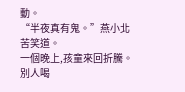動。
“半夜真有鬼。”燕小北苦笑道。
一個晚上,孩童來回折騰。別人喝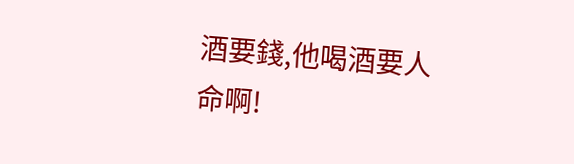酒要錢,他喝酒要人命啊!